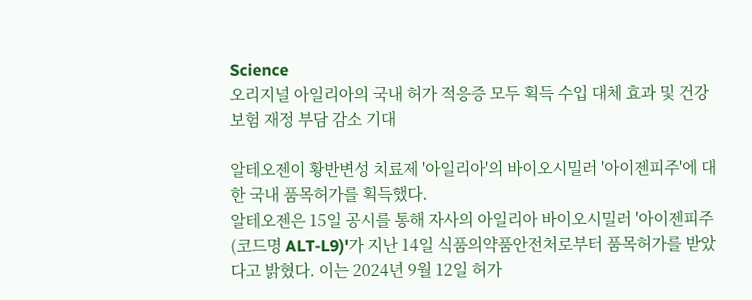Science
오리지널 아일리아의 국내 허가 적응증 모두 획득 수입 대체 효과 및 건강보험 재정 부담 감소 기대

알테오젠이 황반변성 치료제 '아일리아'의 바이오시밀러 '아이젠피주'에 대한 국내 품목허가를 획득했다.
알테오젠은 15일 공시를 통해 자사의 아일리아 바이오시밀러 '아이젠피주(코드명 ALT-L9)'가 지난 14일 식품의약품안전처로부터 품목허가를 받았다고 밝혔다. 이는 2024년 9월 12일 허가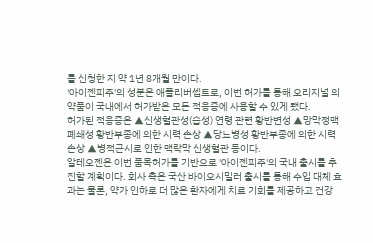를 신청한 지 약 1년 8개월 만이다.
'아이젠피주'의 성분은 애플리버셉트로, 이번 허가를 통해 오리지널 의약품이 국내에서 허가받은 모든 적응증에 사용할 수 있게 됐다.
허가된 적응증은 ▲신생혈관성(습성) 연령 관련 황반변성 ▲망막정맥폐쇄성 황반부종에 의한 시력 손상 ▲당뇨병성 황반부종에 의한 시력 손상 ▲병적근시로 인한 맥락막 신생혈관 등이다.
알테오젠은 이번 품목허가를 기반으로 '아이젠피주'의 국내 출시를 추진할 계획이다. 회사 측은 국산 바이오시밀러 출시를 통해 수입 대체 효과는 물론, 약가 인하로 더 많은 환자에게 치료 기회를 제공하고 건강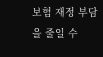보험 재정 부담을 줄일 수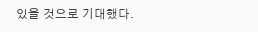있을 것으로 기대했다.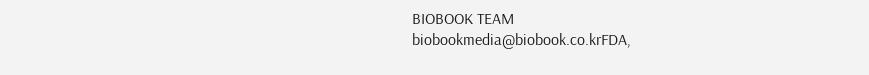BIOBOOK TEAM
biobookmedia@biobook.co.krFDA,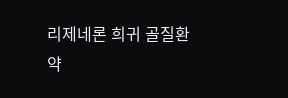리제네론 희귀 골질환약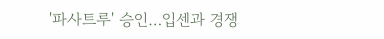'파사트루' 승인…입센과 경쟁